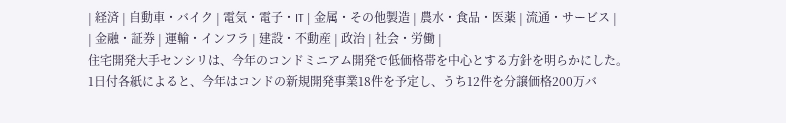| 経済 | 自動車・バイク | 電気・電子・IT | 金属・その他製造 | 農水・食品・医薬 | 流通・サービス |
| 金融・証券 | 運輸・インフラ | 建設・不動産 | 政治 | 社会・労働 |
住宅開発大手センシリは、今年のコンドミニアム開発で低価格帯を中心とする方針を明らかにした。
1日付各紙によると、今年はコンドの新規開発事業18件を予定し、うち12件を分譲価格200万バ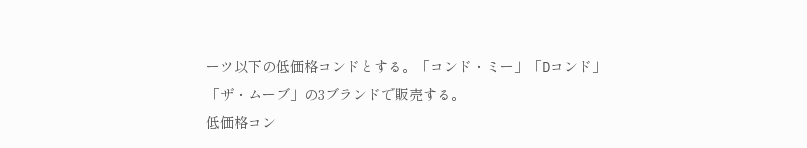ーツ以下の低価格コンドとする。「コンド・ミー」「Dコンド」「ザ・ムーブ」の3ブランドで販売する。
低価格コン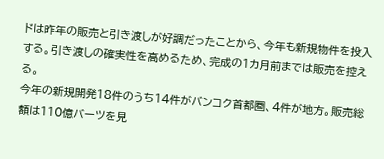ドは昨年の販売と引き渡しが好調だったことから、今年も新規物件を投入する。引き渡しの確実性を高めるため、完成の1カ月前までは販売を控える。
今年の新規開発18件のうち14件がバンコク首都圏、4件が地方。販売総額は110億バーツを見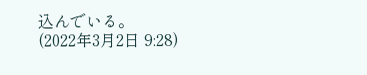込んでいる。
(2022年3月2日 9:28)